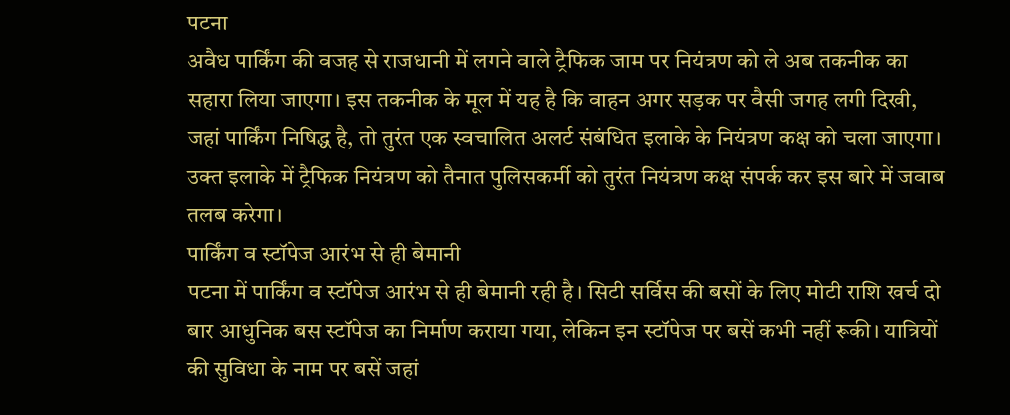पटना
अवैध पार्किंग की वजह से राजधानी में लगने वाले ट्रैफिक जाम पर नियंत्रण को ले अब तकनीक का सहारा लिया जाएगा। इस तकनीक के मूल में यह है कि वाहन अगर सड़क पर वैसी जगह लगी दिखी, जहां पार्किंग निषिद्ध है, तो तुरंत एक स्वचालित अलर्ट संबंधित इलाके के नियंत्रण कक्ष को चला जाएगा। उक्त इलाके में ट्रैफिक नियंत्रण को तैनात पुलिसकर्मी को तुरंत नियंत्रण कक्ष संपर्क कर इस बारे में जवाब तलब करेगा।
पार्किंग व स्टॉपेज आरंभ से ही बेमानी
पटना में पार्किंग व स्टॉपेज आरंभ से ही बेमानी रही है। सिटी सर्विस की बसों के लिए मोटी राशि खर्च दो बार आधुनिक बस स्टॉपेज का निर्माण कराया गया, लेकिन इन स्टॉपेज पर बसें कभी नहीं रूकी। यात्रियों की सुविधा के नाम पर बसें जहां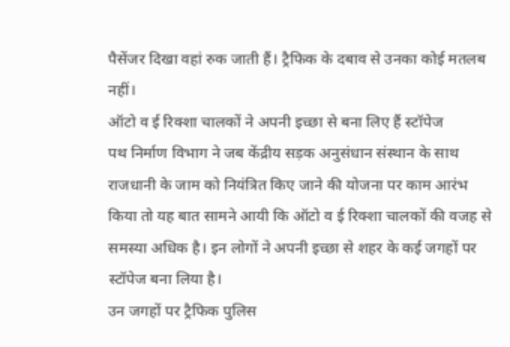पैसेंजर दिखा वहां रुक जाती हैं। ट्रैफिक के दबाव से उनका कोई मतलब नहीं।
ऑटो व ई रिक्शा चालकों ने अपनी इच्छा से बना लिए हैं स्टॉपेज
पथ निर्माण विभाग ने जब केंद्रीय सड़क अनुसंधान संस्थान के साथ राजधानी के जाम को नियंत्रित किए जाने की योजना पर काम आरंभ किया तो यह बात सामने आयी कि ऑटो व ई रिक्शा चालकों की वजह से समस्या अधिक है। इन लोगों ने अपनी इच्छा से शहर के कई जगहों पर स्टॉपेज बना लिया है।
उन जगहों पर ट्रैफिक पुलिस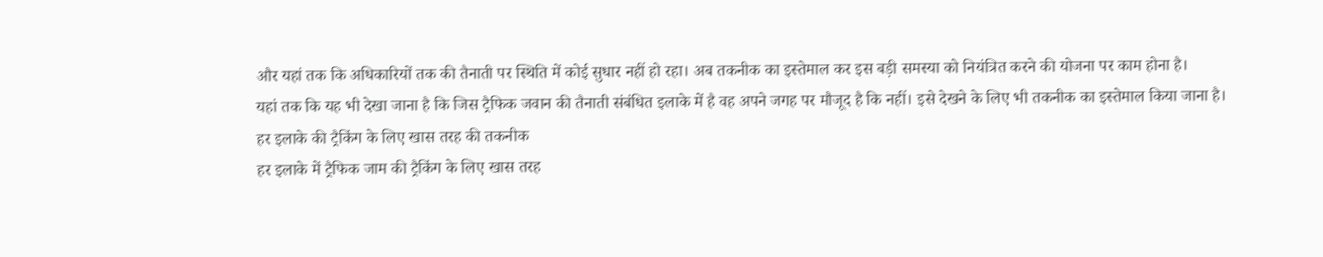और यहां तक कि अधिकारियों तक की तैनाती पर स्थिति में कोई सुधार नहीं हो रहा। अब तकनीक का इस्तेमाल कर इस बड़ी समस्या को नियंत्रित करने की योजना पर काम होना है।
यहां तक कि यह भी देखा जाना है कि जिस ट्रैफिक जवान की तैनाती संबंधित इलाके में है वह अपने जगह पर मौजूद है कि नहीं। इसे देखने के लिए भी तकनीक का इस्तेमाल किया जाना है।
हर इलाके की ट्रैकिंग के लिए खास तरह की तकनीक
हर इलाके में ट्रैफिक जाम की ट्रैकिंग के लिए खास तरह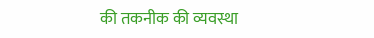की तकनीक की व्यवस्था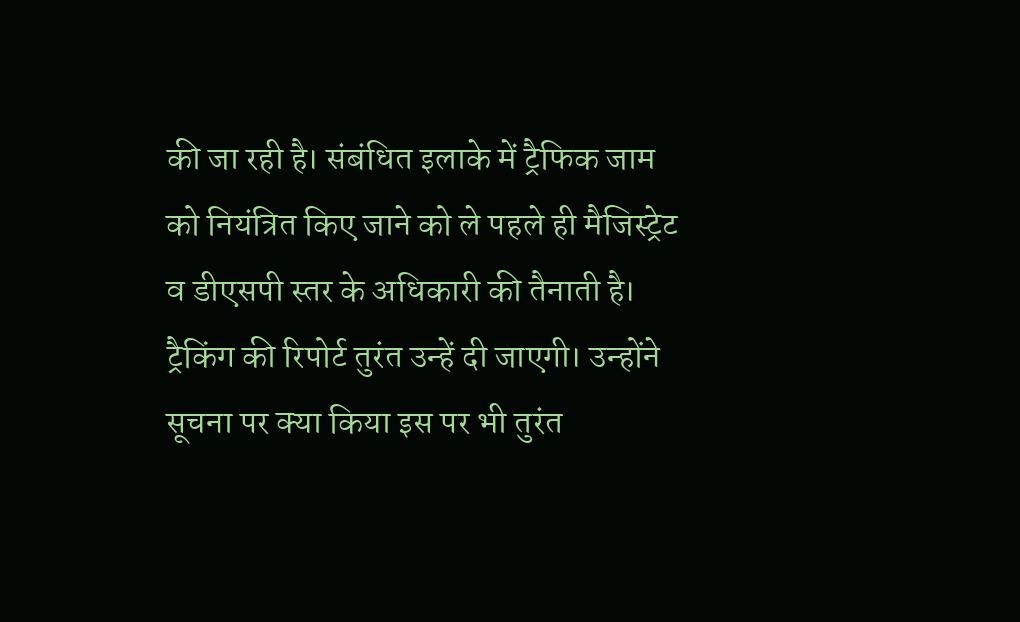की जा रही है। संबंधित इलाके में ट्रैफिक जाम को नियंत्रित किए जाने को ले पहले ही मैजिस्ट्रेट व डीएसपी स्तर के अधिकारी की तैनाती है। ट्रैकिंग की रिपोर्ट तुरंत उन्हें दी जाएगी। उन्होंने सूचना पर क्या किया इस पर भी तुरंत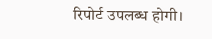रिपोर्ट उपलब्ध होगी।